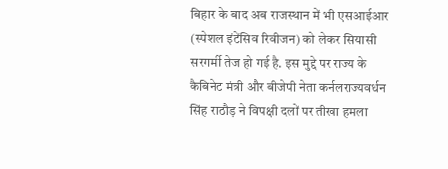बिहार के बाद अब राजस्थान में भी एसआईआर (स्पेशल इंटेंसिव रिवीजन) को लेकर सियासी सरगर्मी तेज हो गई है. इस मुद्दे पर राज्य के कैबिनेट मंत्री और बीजेपी नेता कर्नलराज्यवर्धन सिंह राठौड़ ने विपक्षी दलों पर तीखा हमला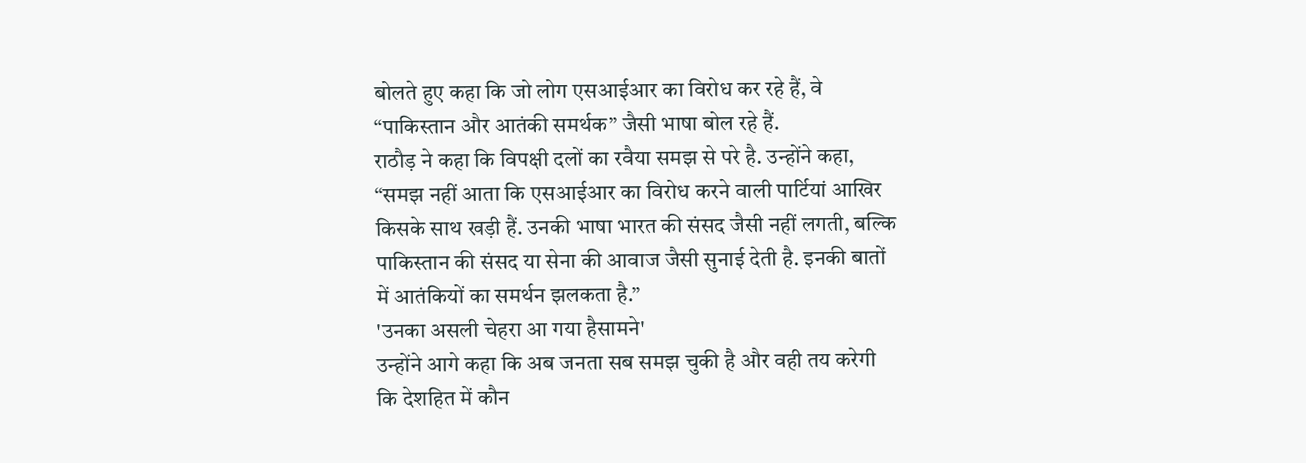बोलते हुए कहा कि जो लोग एसआईआर का विरोध कर रहे हैं, वे “पाकिस्तान और आतंकी समर्थक” जैसी भाषा बोल रहे हैं.
राठौड़ ने कहा कि विपक्षी दलों का रवैया समझ से परे है. उन्होंने कहा, “समझ नहीं आता कि एसआईआर का विरोध करने वाली पार्टियां आखिर किसके साथ खड़ी हैं. उनकी भाषा भारत की संसद जैसी नहीं लगती, बल्कि पाकिस्तान की संसद या सेना की आवाज जैसी सुनाई देती है. इनकी बातों में आतंकियों का समर्थन झलकता है.”
'उनका असली चेहरा आ गया हैसामने'
उन्होंने आगे कहा कि अब जनता सब समझ चुकी है और वही तय करेगी कि देशहित में कौन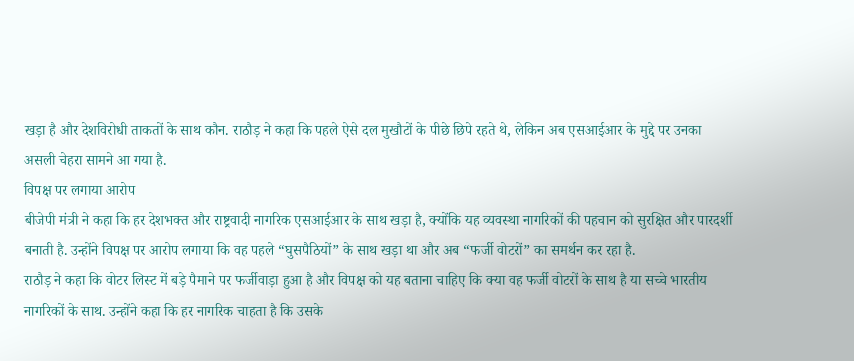खड़ा है और देशविरोधी ताकतों के साथ कौन. राठौड़ ने कहा कि पहले ऐसे दल मुखौटों के पीछे छिपे रहते थे, लेकिन अब एसआईआर के मुद्दे पर उनका असली चेहरा सामने आ गया है.
विपक्ष पर लगाया आरोप
बीजेपी मंत्री ने कहा कि हर देशभक्त और राष्ट्रवादी नागरिक एसआईआर के साथ खड़ा है, क्योंकि यह व्यवस्था नागरिकों की पहचान को सुरक्षित और पारदर्शी बनाती है. उन्होंने विपक्ष पर आरोप लगाया कि वह पहले “घुसपैठियों” के साथ खड़ा था और अब “फर्जी वोटरों” का समर्थन कर रहा है.
राठौड़ ने कहा कि वोटर लिस्ट में बड़े पैमाने पर फर्जीवाड़ा हुआ है और विपक्ष को यह बताना चाहिए कि क्या वह फर्जी वोटरों के साथ है या सच्चे भारतीय नागरिकों के साथ. उन्होंने कहा कि हर नागरिक चाहता है कि उसके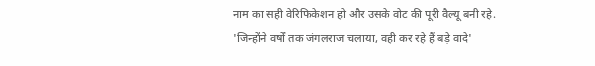नाम का सही वेरिफिकेशन हो और उसके वोट की पूरी वैल्यू बनी रहे.
'जिन्होंने वर्षों तक जंगलराज चलाया, वही कर रहे हैं बड़े वादे'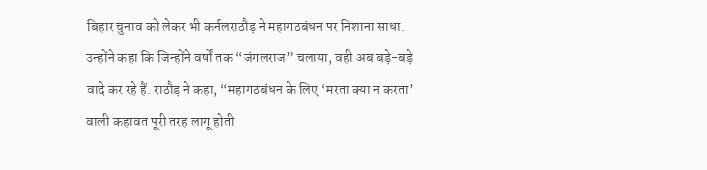बिहार चुनाव को लेकर भी कर्नलराठौड़ ने महागठबंधन पर निशाना साधा. उन्होंने कहा कि जिन्होंने वर्षों तक “जंगलराज” चलाया, वही अब बड़े-बड़े वादे कर रहे हैं. राठौड़ ने कहा, “महागठबंधन के लिए ‘मरता क्या न करता’ वाली कहावत पूरी तरह लागू होती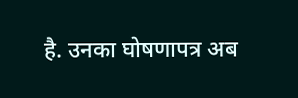है. उनका घोषणापत्र अब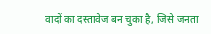वादों का दस्तावेज बन चुका है, जिसे जनता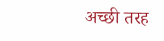अच्छी तरह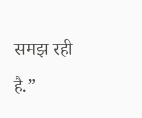समझ रही है.”